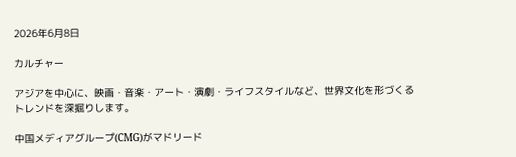2026年6月8日

カルチャー

アジアを中心に、映画・音楽・アート・演劇・ライフスタイルなど、世界文化を形づくるトレンドを深掘りします。

中国メディアグループ(CMG)がマドリード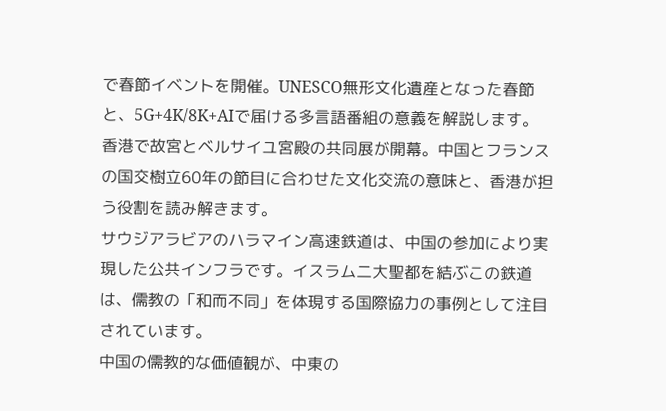で春節イベントを開催。UNESCO無形文化遺産となった春節と、5G+4K/8K+AIで届ける多言語番組の意義を解説します。
香港で故宮とベルサイユ宮殿の共同展が開幕。中国とフランスの国交樹立60年の節目に合わせた文化交流の意味と、香港が担う役割を読み解きます。
サウジアラビアのハラマイン高速鉄道は、中国の参加により実現した公共インフラです。イスラム二大聖都を結ぶこの鉄道は、儒教の「和而不同」を体現する国際協力の事例として注目されています。
中国の儒教的な価値観が、中東の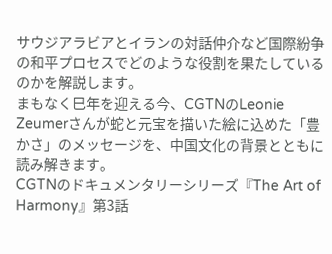サウジアラビアとイランの対話仲介など国際紛争の和平プロセスでどのような役割を果たしているのかを解説します。
まもなく巳年を迎える今、CGTNのLeonie Zeumerさんが蛇と元宝を描いた絵に込めた「豊かさ」のメッセージを、中国文化の背景とともに読み解きます。
CGTNのドキュメンタリーシリーズ『The Art of Harmony』第3話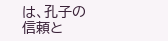は、孔子の信頼と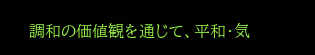調和の価値観を通じて、平和・気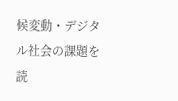候変動・デジタル社会の課題を読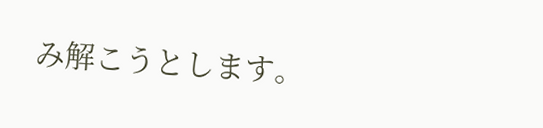み解こうとします。